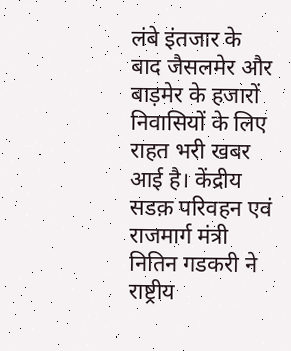लंबे इंतजार के बाद जैसलमेर और बाड़मेर के हजारों निवासियों के लिए राहत भरी खबर आई है। केंद्रीय सडक़ परिवहन एवं राजमार्ग मंत्री नितिन गडकरी ने राष्ट्रीय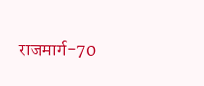राजमार्ग-70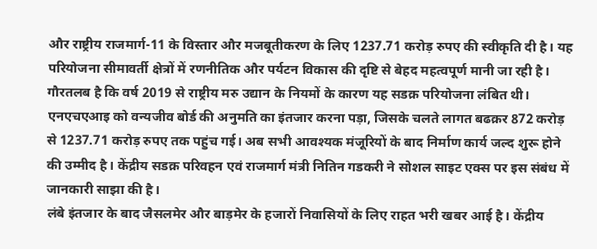और राष्ट्रीय राजमार्ग-11 के विस्तार और मजबूतीकरण के लिए 1237.71 करोड़ रुपए की स्वीकृति दी है। यह परियोजना सीमावर्ती क्षेत्रों में रणनीतिक और पर्यटन विकास की दृष्टि से बेहद महत्वपूर्ण मानी जा रही है। गौरतलब है कि वर्ष 2019 से राष्ट्रीय मरु उद्यान के नियमों के कारण यह सडक़ परियोजना लंबित थी। एनएचएआइ को वन्यजीव बोर्ड की अनुमति का इंतजार करना पड़ा, जिसके चलते लागत बढक़र 872 करोड़ से 1237.71 करोड़ रुपए तक पहुंच गई। अब सभी आवश्यक मंजूरियों के बाद निर्माण कार्य जल्द शुरू होने की उम्मीद है। केंद्रीय सडक़ परिवहन एवं राजमार्ग मंत्री नितिन गडकरी ने सोशल साइट एक्स पर इस संबंध में जानकारी साझा की है।
लंबे इंतजार के बाद जैसलमेर और बाड़मेर के हजारों निवासियों के लिए राहत भरी खबर आई है। केंद्रीय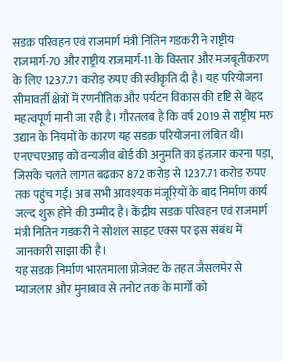सडक़ परिवहन एवं राजमार्ग मंत्री नितिन गडकरी ने राष्ट्रीय राजमार्ग-70 और राष्ट्रीय राजमार्ग-11 के विस्तार और मजबूतीकरण के लिए 1237.71 करोड़ रुपए की स्वीकृति दी है। यह परियोजना सीमावर्ती क्षेत्रों में रणनीतिक और पर्यटन विकास की दृष्टि से बेहद महत्वपूर्ण मानी जा रही है। गौरतलब है कि वर्ष 2019 से राष्ट्रीय मरु उद्यान के नियमों के कारण यह सडक़ परियोजना लंबित थी। एनएचएआइ को वन्यजीव बोर्ड की अनुमति का इंतजार करना पड़ा, जिसके चलते लागत बढक़र 872 करोड़ से 1237.71 करोड़ रुपए तक पहुंच गई। अब सभी आवश्यक मंजूरियों के बाद निर्माण कार्य जल्द शुरू होने की उम्मीद है। केंद्रीय सडक़ परिवहन एवं राजमार्ग मंत्री नितिन गडकरी ने सोशल साइट एक्स पर इस संबंध में जानकारी साझा की है।
यह सडक़ निर्माण भारतमाला प्रोजेक्ट के तहत जैसलमेर से म्याजलार और मुनाबाव से तनोट तक के मार्गों को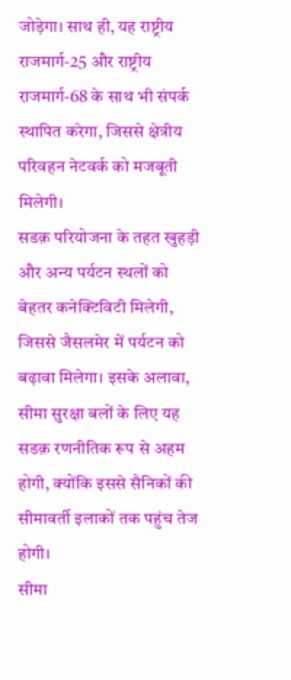जोड़ेगा। साथ ही, यह राष्ट्रीय राजमार्ग-25 और राष्ट्रीय राजमार्ग-68 के साथ भी संपर्क स्थापित करेगा, जिससे क्षेत्रीय परिवहन नेटवर्क को मजबूती मिलेगी।
सडक़ परियोजना के तहत खुहड़ी और अन्य पर्यटन स्थलों को बेहतर कनेक्टिविटी मिलेगी, जिससे जैसलमेर में पर्यटन को बढ़ावा मिलेगा। इसके अलावा, सीमा सुरक्षा बलों के लिए यह सडक़ रणनीतिक रूप से अहम होगी, क्योंकि इससे सैनिकों की सीमावर्ती इलाकों तक पहुंच तेज होगी।
सीमा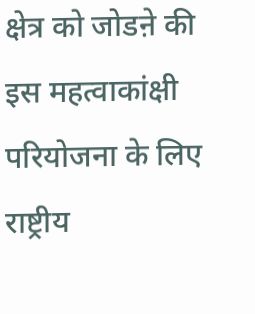क्षेत्र को जोडऩे की इस महत्वाकांक्षी परियोजना के लिए राष्ट्रीय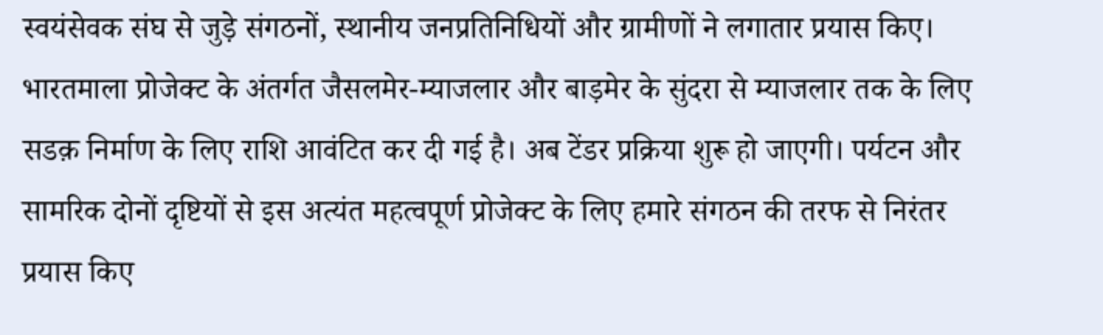स्वयंसेवक संघ से जुड़े संगठनों, स्थानीय जनप्रतिनिधियों और ग्रामीणों ने लगातार प्रयास किए।
भारतमाला प्रोजेक्ट के अंतर्गत जैसलमेर-म्याजलार और बाड़मेर के सुंदरा से म्याजलार तक के लिए सडक़ निर्माण के लिए राशि आवंटित कर दी गई है। अब टेंडर प्रक्रिया शुरू हो जाएगी। पर्यटन और सामरिक दोनों दृष्टियों से इस अत्यंत महत्वपूर्ण प्रोजेक्ट के लिए हमारे संगठन की तरफ से निरंतर प्रयास किए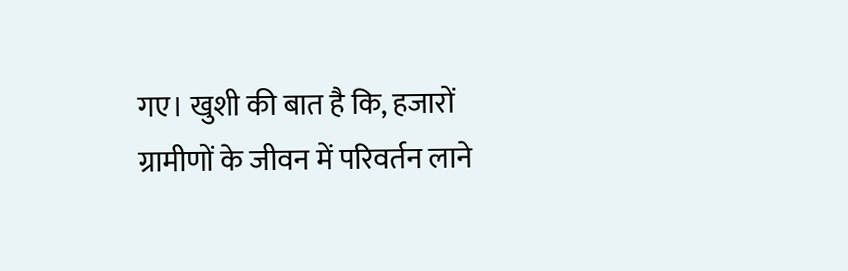गए। खुशी की बात है कि, हजारों ग्रामीणों के जीवन में परिवर्तन लाने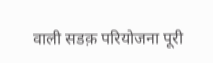वाली सडक़ परियोजना पूरी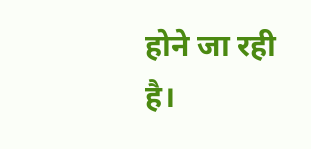होने जा रही है।